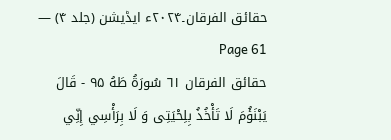حقائق الفرقان۔۲۰۲۴ء ایڈیشن (جلد ۴) — Page 61
حقائق الفرقان ٦١ سُورَةُ طَهُ ۹۵ - قَالَ يَبْنَؤُمَ لَا تَأْخُذُ بِلِحْيَتِى وَ لَا بِرَأْسِي إِنِّي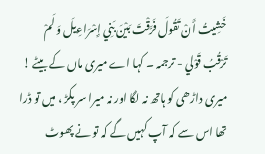خَشِيتُ أَنْ تَقُولَ فَرَّقْتَ بَيْنَ بَنِي إِسْرَاءِيلَ وَ لَمْ تَرْقُبُ قَوْلي - ترجمہ ۔ کہا اے میری ماں کے بیٹے ! میری داڑھی کو ہاتھ نہ لگا اور نہ میرا سر پکڑ ، میں تو ڈرا تھا اس سے کہ آپ کہیں گے کہ تو نے پھوٹ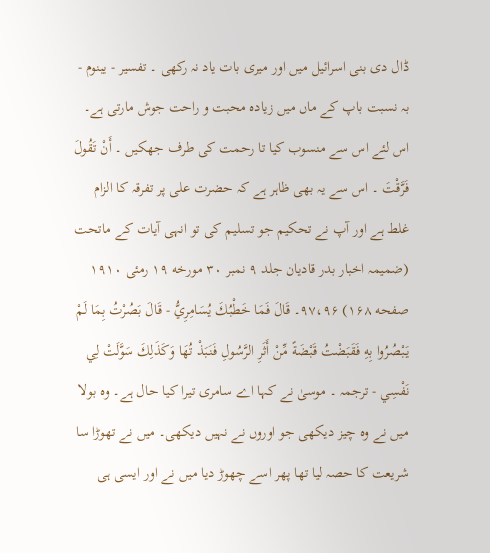ڈال دی بنی اسرائیل میں اور میری بات یاد نہ رکھی ۔ تفسير - يبنوم - بہ نسبت باپ کے ماں میں زیادہ محبت و راحت جوش مارتی ہے۔ اس لئے اس سے منسوب کیا تا رحمت کی طرف جھکیں ۔ أَنْ تَقُولَ فَرَّقْتَ ۔ اس سے یہ بھی ظاہر ہے کہ حضرت علی پر تفرقہ کا الزام غلط ہے اور آپ نے تحکیم جو تسلیم کی تو انہی آیات کے ماتحت (ضمیمہ اخبار بدر قادیان جلد ۹ نمبر ۳۰ مورخه ۱۹ رمئی ۱۹۱۰ صفحه ۱۶۸) ۹۷،۹۶۔ قَالَ فَمَا خَطْبُكَ يُسَامِرِيُّ - قَالَ بَصُرْتُ بِمَا لَمْ يَبْصُرُوا بِهِ فَقَبَضْتُ قَبْضَةً مِّنْ أَثَرِ الرَّسُولِ فَنَبَذْ تُهَا وَكَذَلِكَ سَوَّلَتْ لِي نَفْسِي - ترجمہ ۔ موسیٰ نے کہا اے سامری تیرا کیا حال ہے۔ وہ بولا میں نے وہ چیز دیکھی جو اوروں نے نہیں دیکھی۔ میں نے تھوڑا سا شریعت کا حصہ لیا تھا پھر اسے چھوڑ دیا میں نے اور ایسی ہی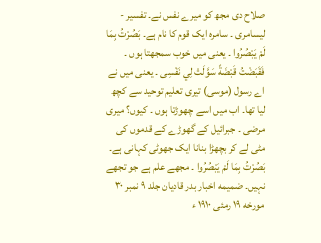صلاح دی مجھ کو میرے نفس نے۔ تفسیر - لیسامری ۔ سامرہ ایک قوم کا نام ہے۔ بَصُرْتُ بِمَا لَمْ يَبْصُرُوا ۔ یعنی میں خوب سمجھتا ہوں ۔ فَقَبَضْتُ قَبْضَةً سَوَّلَتْ لِي نَفْسِی ۔ یعنی میں نے اے رسول (موسی) تیری تعلیم توحید سے کچھ لیا تھا۔ اب میں اسے چھوڑتا ہوں ۔ کیوں؟ میری مرضی ۔ جبرائیل کے گھوڑے کے قدموں کی مٹی لے کر بچھڑا بنانا ایک جھوٹی کہانی ہے۔ بَصُرْتُ بِمَا لَمْ يَبْصُرُوا ۔ مجھے علم ہے جو تجھے نہیں۔ ضمیمه اخبار بدر قادیان جلد ۹ نمبر ۳۰ مورخه ۱۹ رمئی ۱۹۱۰ ء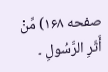صفحه ۱۶۸) مِّنْ أَثَرِ الرَّسُولِ ۔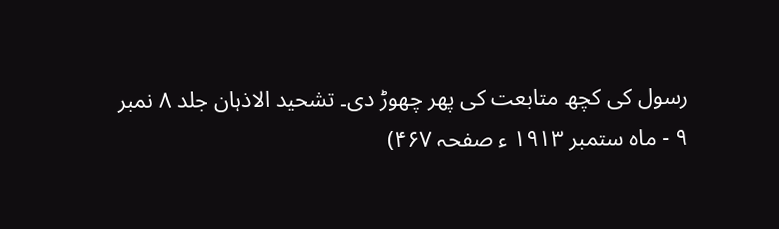رسول کی کچھ متابعت کی پھر چھوڑ دی۔ تشحید الاذہان جلد ۸ نمبر ۹ - ماہ ستمبر ۱۹۱۳ ء صفحہ ۴۶۷)